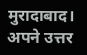मुरादाबाद। अपने उत्तर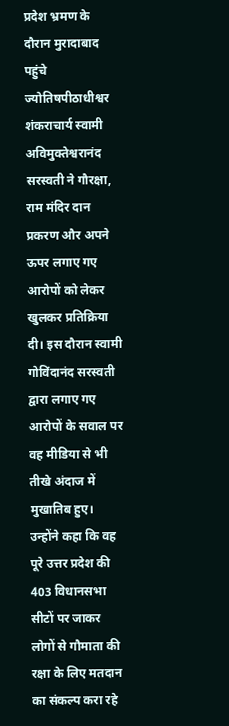प्रदेश भ्रमण के दौरान मुरादाबाद पहुंचे ज्योतिषपीठाधीश्वर शंकराचार्य स्वामी अविमुक्तेश्वरानंद सरस्वती ने गौरक्षा, राम मंदिर दान प्रकरण और अपने ऊपर लगाए गए आरोपों को लेकर खुलकर प्रतिक्रिया दी। इस दौरान स्वामी गोविंदानंद सरस्वती द्वारा लगाए गए आरोपों के सवाल पर वह मीडिया से भी तीखे अंदाज में मुखातिब हुए।
उन्होंने कहा कि वह पूरे उत्तर प्रदेश की 403 विधानसभा सीटों पर जाकर लोगों से गौमाता की रक्षा के लिए मतदान का संकल्प करा रहे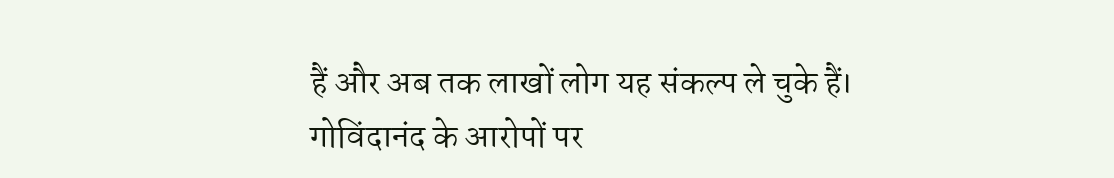हैं और अब तक लाखों लोग यह संकल्प ले चुके हैं।
गोविंदानंद के आरोपों पर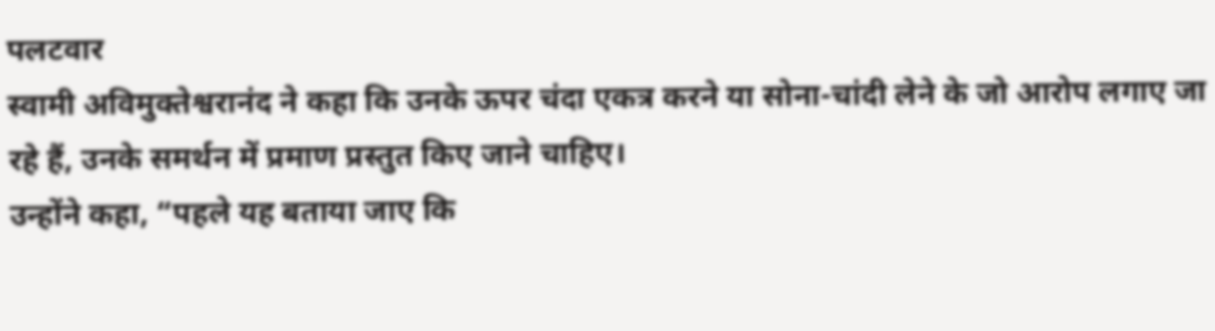पलटवार
स्वामी अविमुक्तेश्वरानंद ने कहा कि उनके ऊपर चंदा एकत्र करने या सोना-चांदी लेने के जो आरोप लगाए जा रहे हैं, उनके समर्थन में प्रमाण प्रस्तुत किए जाने चाहिए।
उन्होंने कहा, “पहले यह बताया जाए कि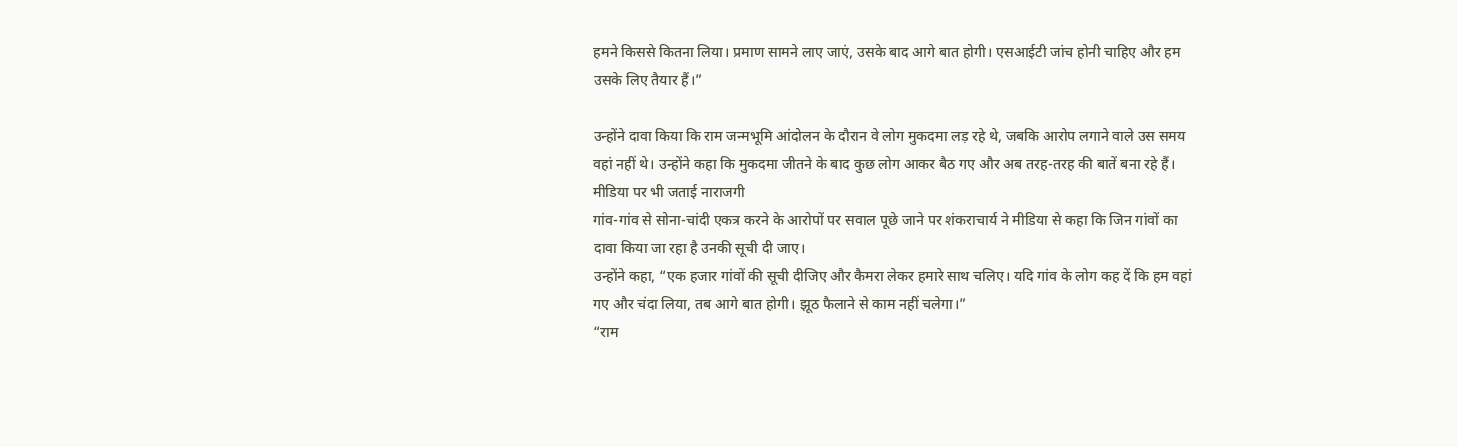हमने किससे कितना लिया। प्रमाण सामने लाए जाएं, उसके बाद आगे बात होगी। एसआईटी जांच होनी चाहिए और हम उसके लिए तैयार हैं।”

उन्होंने दावा किया कि राम जन्मभूमि आंदोलन के दौरान वे लोग मुकदमा लड़ रहे थे, जबकि आरोप लगाने वाले उस समय वहां नहीं थे। उन्होंने कहा कि मुकदमा जीतने के बाद कुछ लोग आकर बैठ गए और अब तरह-तरह की बातें बना रहे हैं।
मीडिया पर भी जताई नाराजगी
गांव-गांव से सोना-चांदी एकत्र करने के आरोपों पर सवाल पूछे जाने पर शंकराचार्य ने मीडिया से कहा कि जिन गांवों का दावा किया जा रहा है उनकी सूची दी जाए।
उन्होंने कहा, “एक हजार गांवों की सूची दीजिए और कैमरा लेकर हमारे साथ चलिए। यदि गांव के लोग कह दें कि हम वहां गए और चंदा लिया, तब आगे बात होगी। झूठ फैलाने से काम नहीं चलेगा।”
“राम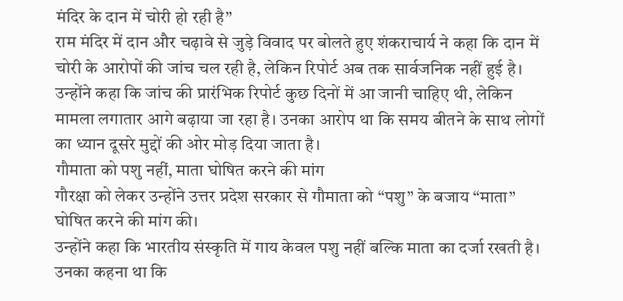मंदिर के दान में चोरी हो रही है”
राम मंदिर में दान और चढ़ावे से जुड़े विवाद पर बोलते हुए शंकराचार्य ने कहा कि दान में चोरी के आरोपों की जांच चल रही है, लेकिन रिपोर्ट अब तक सार्वजनिक नहीं हुई है।
उन्होंने कहा कि जांच की प्रारंभिक रिपोर्ट कुछ दिनों में आ जानी चाहिए थी, लेकिन मामला लगातार आगे बढ़ाया जा रहा है। उनका आरोप था कि समय बीतने के साथ लोगों का ध्यान दूसरे मुद्दों की ओर मोड़ दिया जाता है।
गौमाता को पशु नहीं, माता घोषित करने की मांग
गौरक्षा को लेकर उन्होंने उत्तर प्रदेश सरकार से गौमाता को “पशु” के बजाय “माता” घोषित करने की मांग की।
उन्होंने कहा कि भारतीय संस्कृति में गाय केवल पशु नहीं बल्कि माता का दर्जा रखती है। उनका कहना था कि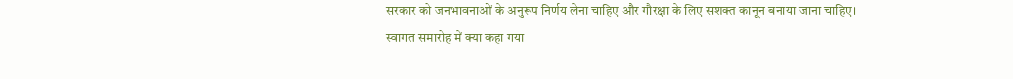सरकार को जनभावनाओं के अनुरूप निर्णय लेना चाहिए और गौरक्षा के लिए सशक्त कानून बनाया जाना चाहिए।
स्वागत समारोह में क्या कहा गया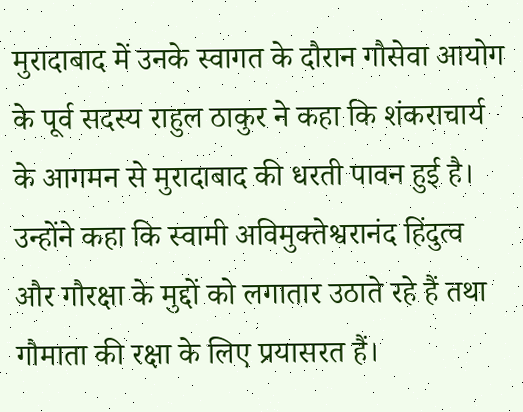मुरादाबाद में उनके स्वागत के दौरान गौसेवा आयोग के पूर्व सदस्य राहुल ठाकुर ने कहा कि शंकराचार्य के आगमन से मुरादाबाद की धरती पावन हुई है। उन्होंने कहा कि स्वामी अविमुक्तेश्वरानंद हिंदुत्व और गौरक्षा के मुद्दों को लगातार उठाते रहे हैं तथा गौमाता की रक्षा के लिए प्रयासरत हैं।